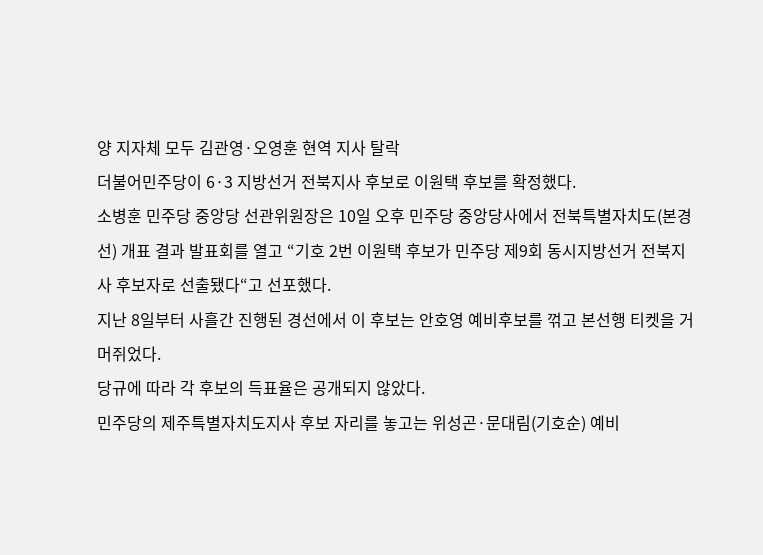양 지자체 모두 김관영·오영훈 현역 지사 탈락
더불어민주당이 6·3 지방선거 전북지사 후보로 이원택 후보를 확정했다.
소병훈 민주당 중앙당 선관위원장은 10일 오후 민주당 중앙당사에서 전북특별자치도(본경선) 개표 결과 발표회를 열고 “기호 2번 이원택 후보가 민주당 제9회 동시지방선거 전북지사 후보자로 선출됐다“고 선포했다.
지난 8일부터 사흘간 진행된 경선에서 이 후보는 안호영 예비후보를 꺾고 본선행 티켓을 거머쥐었다.
당규에 따라 각 후보의 득표율은 공개되지 않았다.
민주당의 제주특별자치도지사 후보 자리를 놓고는 위성곤·문대림(기호순) 예비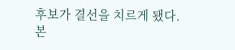후보가 결선을 치르게 됐다.
본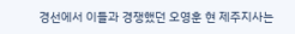경선에서 이들과 경쟁했던 오영훈 현 제주지사는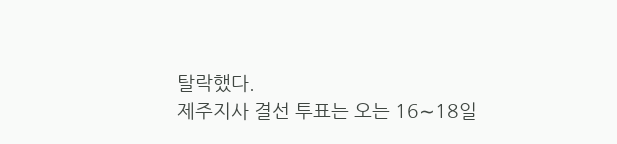탈락했다.
제주지사 결선 투표는 오는 16∼18일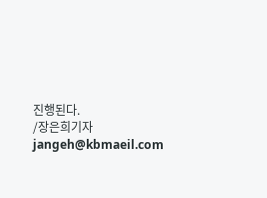진행된다.
/장은희기자 jangeh@kbmaeil.com